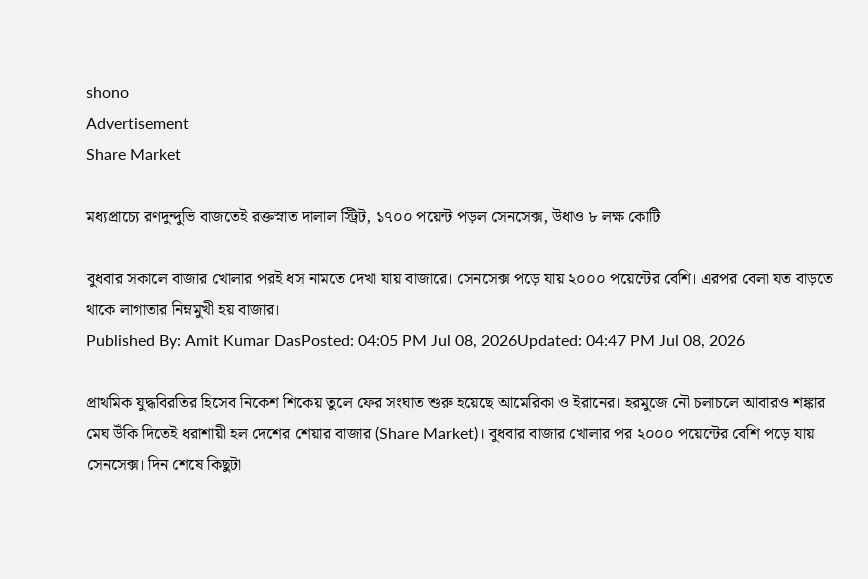shono
Advertisement
Share Market

মধ্যপ্রাচ্যে রণদুন্দুভি বাজতেই রক্তস্নাত দালাল স্ট্রিট, ১৭০০ পয়েন্ট পড়ল সেনসেক্স, উধাও ৮ লক্ষ কোটি

বুধবার সকালে বাজার খোলার পরই ধস নামতে দেখা যায় বাজারে। সেনসেক্স পড়ে যায় ২০০০ পয়েন্টের বেশি। এরপর বেলা যত বাড়তে থাকে লাগাতার নিম্নমুখী হয় বাজার।
Published By: Amit Kumar DasPosted: 04:05 PM Jul 08, 2026Updated: 04:47 PM Jul 08, 2026

প্রাথমিক যুদ্ধবিরতির হিসেব নিকেশ শিকেয় তুলে ফের সংঘাত শুরু হয়েছে আমেরিকা ও ইরানের। হরমুজে নৌ চলাচলে আবারও শঙ্কার মেঘ উঁকি দিতেই ধরাশায়ী হল দেশের শেয়ার বাজার (Share Market)। বুধবার বাজার খোলার পর ২০০০ পয়েন্টের বেশি পড়ে যায় সেনসেক্স। দিন শেষে কিছুটা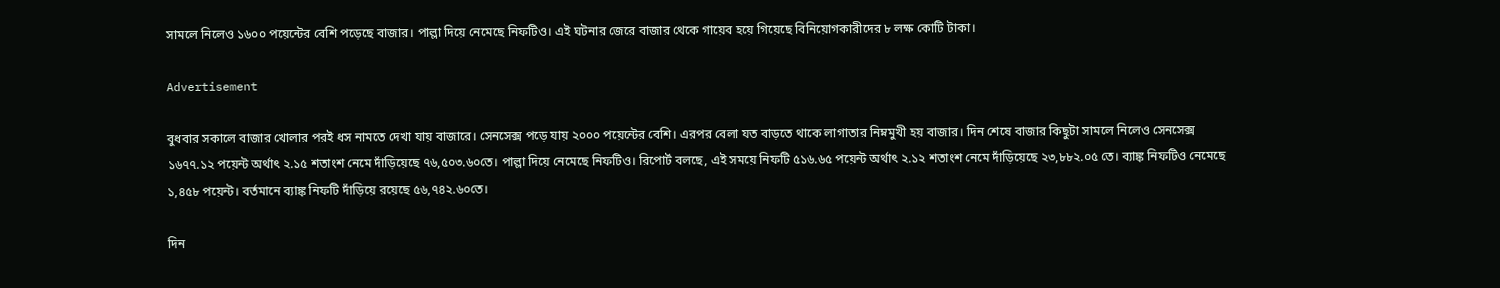সামলে নিলেও ১৬০০ পয়েন্টের বেশি পড়েছে বাজার। পাল্লা দিয়ে নেমেছে নিফটিও। এই ঘটনার জেরে বাজার থেকে গায়েব হয়ে গিয়েছে বিনিয়োগকারীদের ৮ লক্ষ কোটি টাকা।

Advertisement

বুধবার সকালে বাজার খোলার পরই ধস নামতে দেখা যায় বাজারে। সেনসেক্স পড়ে যায় ২০০০ পয়েন্টের বেশি। এরপর বেলা যত বাড়তে থাকে লাগাতার নিম্নমুখী হয় বাজার। দিন শেষে বাজার কিছুটা সামলে নিলেও সেনসেক্স ১৬৭৭.১২ পয়েন্ট অর্থাৎ ২.১৫ শতাংশ নেমে দাঁড়িয়েছে ৭৬,৫০৩.৬০তে। পাল্লা দিয়ে নেমেছে নিফটিও। রিপোর্ট বলছে, এই সময়ে নিফটি ৫১৬.৬৫ পয়েন্ট অর্থাৎ ২.১২ শতাংশ নেমে দাঁড়িয়েছে ২৩,৮৮২.০৫ তে। ব্যাঙ্ক নিফটিও নেমেছে ১,৪৫৮ পয়েন্ট। বর্তমানে ব্যাঙ্ক নিফটি দাঁড়িয়ে রয়েছে ৫৬,৭৪২.৬০তে।

দিন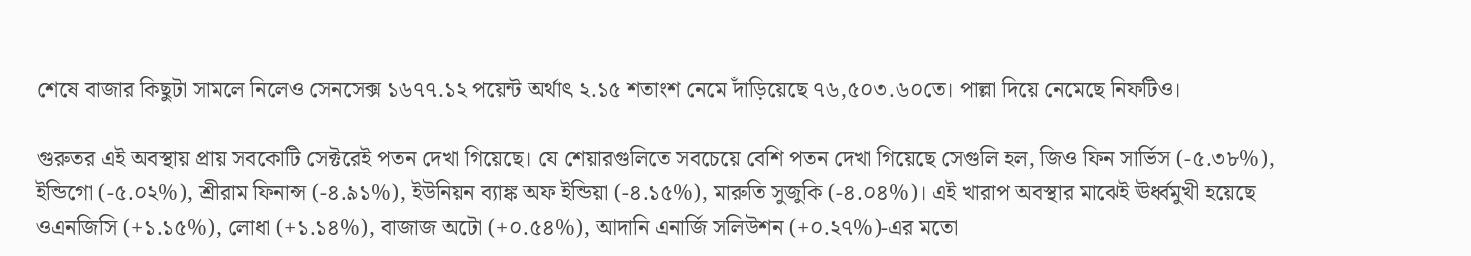শেষে বাজার কিছুটা সামলে নিলেও সেনসেক্স ১৬৭৭.১২ পয়েন্ট অর্থাৎ ২.১৫ শতাংশ নেমে দাঁড়িয়েছে ৭৬,৫০৩.৬০তে। পাল্লা দিয়ে নেমেছে নিফটিও।

গুরুতর এই অবস্থায় প্রায় সবকোটি সেক্টরেই পতন দেখা গিয়েছে। যে শেয়ারগুলিতে সবচেয়ে বেশি পতন দেখা গিয়েছে সেগুলি হল, জিও ফিন সার্ভিস (-৫.৩৮%), ইন্ডিগো (-৫.০২%), শ্রীরাম ফিনান্স (-৪.৯১%), ইউনিয়ন ব্যাঙ্ক অফ ইন্ডিয়া (-৪.১৫%), মারুতি সুজুকি (-৪.০৪%)। এই খারাপ অবস্থার মাঝেই ঊর্ধ্বমুখী হয়েছে ওএনজিসি (+১.১৫%), লোধা (+১.১৪%), বাজাজ অটো (+০.৫৪%), আদানি এনার্জি সলিউশন (+০.২৭%)-এর মতো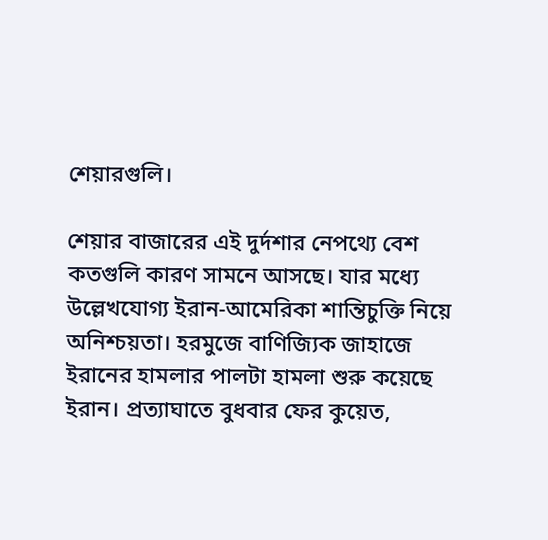শেয়ারগুলি।

শেয়ার বাজারের এই দুর্দশার নেপথ্যে বেশ কতগুলি কারণ সামনে আসছে। যার মধ্যে উল্লেখযোগ্য ইরান-আমেরিকা শান্তিচুক্তি নিয়ে অনিশ্চয়তা। হরমুজে বাণিজ্যিক জাহাজে ইরানের হামলার পালটা হামলা শুরু কয়েছে ইরান। প্রত্যাঘাতে বুধবার ফের কুয়েত,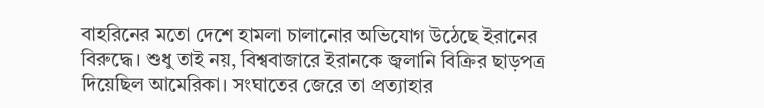বাহরিনের মতো দেশে হামলা চালানোর অভিযোগ উঠেছে ইরানের বিরুদ্ধে। শুধু তাই নয়, বিশ্ববাজারে ইরানকে জ্বলানি বিক্রির ছাড়পত্র দিয়েছিল আমেরিকা। সংঘাতের জেরে তা প্রত্যাহার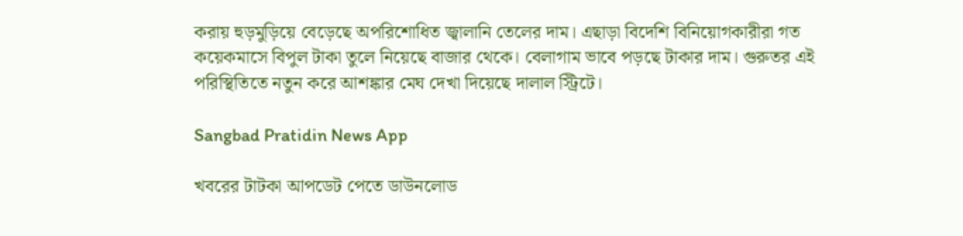করায় হুড়মুড়িয়ে বেড়েছে অপরিশোধিত জ্বালানি তেলের দাম। এছাড়া বিদেশি বিনিয়োগকারীরা গত কয়েকমাসে বিপুল টাকা তুলে নিয়েছে বাজার থেকে। বেলাগাম ভাবে পড়ছে টাকার দাম। গুরুতর এই পরিস্থিতিতে নতুন করে আশঙ্কার মেঘ দেখা দিয়েছে দালাল স্ট্রিটে।

Sangbad Pratidin News App

খবরের টাটকা আপডেট পেতে ডাউনলোড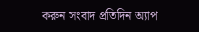করুন সংবাদ প্রতিদিন অ্যাপ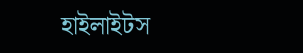হাইলাইটস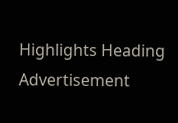Highlights Heading
Advertisement